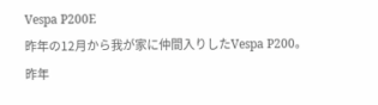Vespa P200E
昨年の12月から我が家に仲間入りしたVespa P200。昨年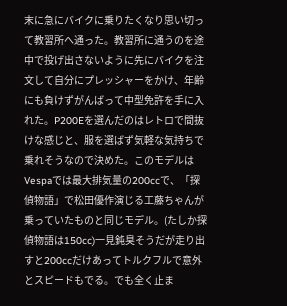末に急にバイクに乗りたくなり思い切って教習所へ通った。教習所に通うのを途中で投げ出さないように先にバイクを注文して自分にプレッシャーをかけ、年齢にも負けずがんばって中型免許を手に入れた。P200Eを選んだのはレトロで間抜けな感じと、服を選ばず気軽な気持ちで乗れそうなので決めた。このモデルはVespaでは最大排気量の200ccで、「探偵物語」で松田優作演じる工藤ちゃんが乗っていたものと同じモデル。(たしか探偵物語は150cc)一見鈍臭そうだが走り出すと200ccだけあってトルクフルで意外とスピードもでる。でも全く止ま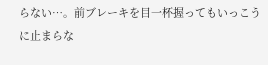らない…。前ブレーキを目一杯握ってもいっこうに止まらな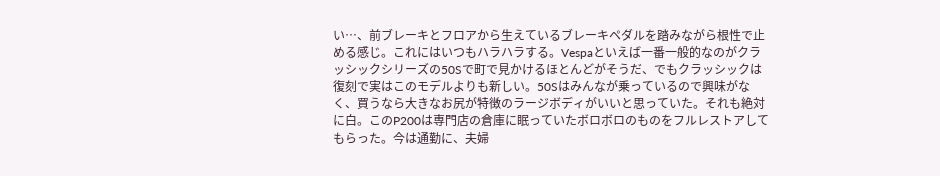い…、前ブレーキとフロアから生えているブレーキペダルを踏みながら根性で止める感じ。これにはいつもハラハラする。Vespaといえば一番一般的なのがクラッシックシリーズの50Sで町で見かけるほとんどがそうだ、でもクラッシックは復刻で実はこのモデルよりも新しい。50Sはみんなが乗っているので興味がなく、買うなら大きなお尻が特徴のラージボディがいいと思っていた。それも絶対に白。このP200は専門店の倉庫に眠っていたボロボロのものをフルレストアしてもらった。今は通勤に、夫婦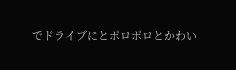でドライブにとポロポロとかわい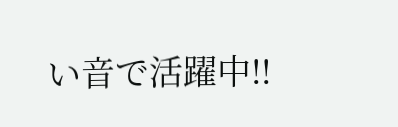い音で活躍中!!